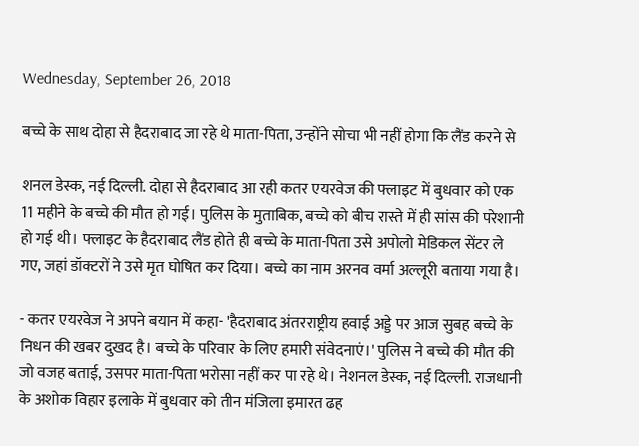Wednesday, September 26, 2018

बच्चे के साथ दोहा से हैदराबाद जा रहे थे माता-पिता, उन्होंने सोचा भी नहीं होगा कि लैंड करने से

शनल डेस्क, नई दिल्ली. दोहा से हैदराबाद आ रही कतर एयरवेज की फ्लाइट में बुधवार को एक 11 महीने के बच्चे की मौत हो गई। पुलिस के मुताबिक, बच्चे को बीच रास्ते में ही सांस की परेशानी हो गई थी। फ्लाइट के हैदराबाद लैंड होते ही बच्चे के माता-पिता उसे अपोलो मेडिकल सेंटर ले गए, जहां डॉक्टरों ने उसे मृत घोषित कर दिया। बच्चे का नाम अरनव वर्मा अल्लूरी बताया गया है।

- कतर एयरवेज ने अपने बयान में कहा- 'हैदराबाद अंतरराष्ट्रीय हवाई अड्डे पर आज सुबह बच्चे के निधन की खबर दुखद है। बच्चे के परिवार के लिए हमारी संवेदनाएं।' पुलिस ने बच्चे की मौत की जो वजह बताई, उसपर माता-पिता भरोसा नहीं कर पा रहे थे। नेशनल डेस्क, नई दिल्ली. राजधानी के अशोक विहार इलाके में बुधवार को तीन मंजिला इमारत ढह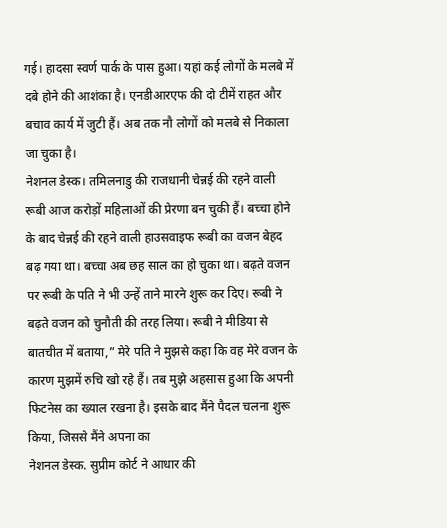गई। हादसा स्वर्ण पार्क के पास हुआ। यहां कई लोगों के मलबे में दबे होने की आशंका है। एनडीआरएफ की दो टीमें राहत और बचाव कार्य में जुटी हैं। अब तक नौ लोगों को मलबे से निकाला जा चुका है।
नेशनल डेस्क। तमिलनाडु की राजधानी चेन्नई की रहने वाली रूबी आज करोड़ों महिलाओं की प्रेरणा बन चुकी हैं। बच्चा होने के बाद चेन्नई की रहने वाली हाउसवाइफ रूबी का वजन बेहद बढ़ गया था। बच्चा अब छह साल का हो चुका था। बढ़ते वजन पर रूबी के पति ने भी उन्हें ताने मारने शुरू कर दिए। रूबी ने बढ़ते वजन को चुनौती की तरह लिया। रूबी ने मीडिया से बातचीत में बताया,” मेरे पति ने मुझसे कहा कि वह मेरे वजन के कारण मुझमें रुचि खो रहे हैं। तब मुझे अहसास हुआ कि अपनी फिटनेस का ख्‍याल रखना है। इसके बाद मैंने पैदल चलना शुरू किया, जिससे मैंने अपना का
नेशनल डेस्क. सुप्रीम कोर्ट ने आधार की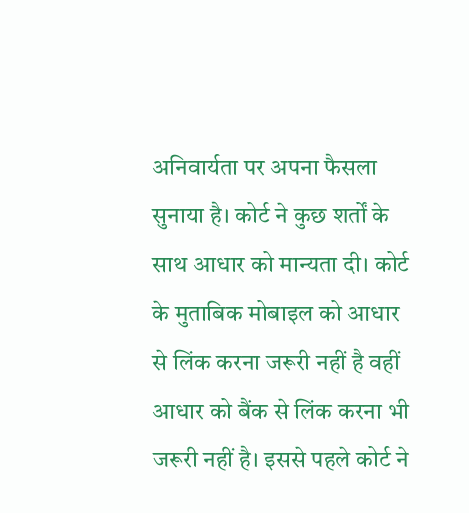अनिवार्यता पर अपना फैसला सुनाया है। कोर्ट ने कुछ शर्तों के साथ आधार को मान्यता दी। कोर्ट के मुताबिक मोबाइल को आधार से लिंक करना जरूरी नहीं है वहीं आधार को बैंक से लिंक करना भी जरूरी नहीं है। इससे पहले कोर्ट ने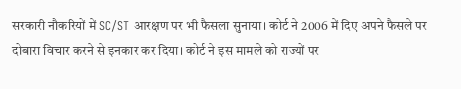सरकारी नौकरियों में SC/ST आरक्षण पर भी फैसला सुनाया। कोर्ट ने 2006 में दिए अपने फैसले पर दोबारा विचार करने से इनकार कर दिया। कोर्ट ने इस मामले को राज्यों पर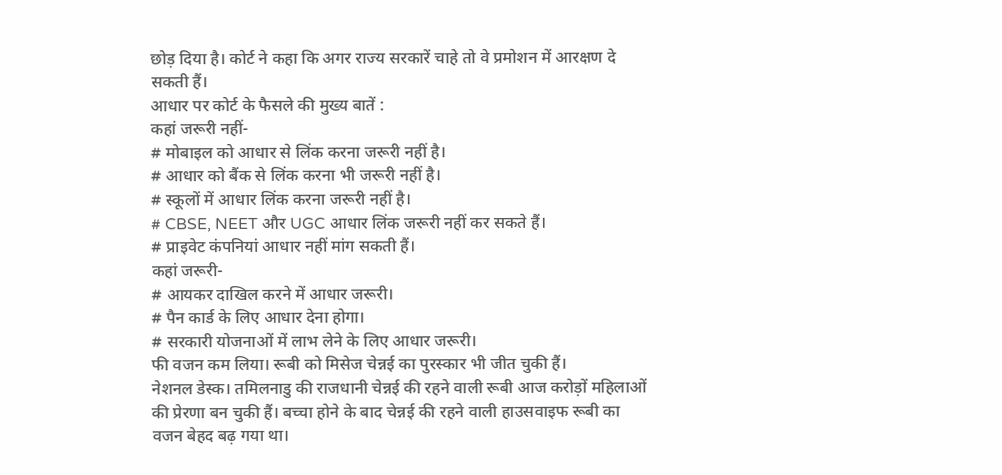छोड़ दिया है। कोर्ट ने कहा कि अगर राज्य सरकारें चाहे तो वे प्रमोशन में आरक्षण दे सकती हैं।
आधार पर कोर्ट के फैसले की मुख्य बातें :
कहां जरूरी नहीं-
# मोबाइल को आधार से लिंक करना जरूरी नहीं है।
# आधार को बैंक से लिंक करना भी जरूरी नहीं है।
# स्कूलों में आधार लिंक करना जरूरी नहीं है।
# CBSE, NEET और UGC आधार लिंक जरूरी नहीं कर सकते हैं।
# प्राइवेट कंपनियां आधार नहीं मांग सकती हैं।
कहां जरूरी-
# आयकर दाखिल करने में आधार जरूरी।
# पैन कार्ड के लिए आधार देना होगा।
# सरकारी योजनाओं में लाभ लेने के लिए आधार जरूरी।
फी वजन कम लिया। रूबी को मिसेज चेन्नई का पुरस्कार भी जीत चुकी हैं।
नेशनल डेस्क। तमिलनाडु की राजधानी चेन्नई की रहने वाली रूबी आज करोड़ों महिलाओं की प्रेरणा बन चुकी हैं। बच्चा होने के बाद चेन्नई की रहने वाली हाउसवाइफ रूबी का वजन बेहद बढ़ गया था।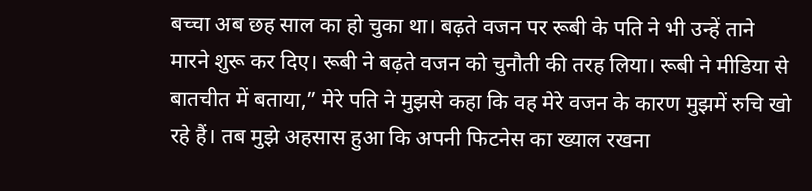बच्चा अब छह साल का हो चुका था। बढ़ते वजन पर रूबी के पति ने भी उन्हें ताने मारने शुरू कर दिए। रूबी ने बढ़ते वजन को चुनौती की तरह लिया। रूबी ने मीडिया से बातचीत में बताया,” मेरे पति ने मुझसे कहा कि वह मेरे वजन के कारण मुझमें रुचि खो रहे हैं। तब मुझे अहसास हुआ कि अपनी फिटनेस का ख्‍याल रखना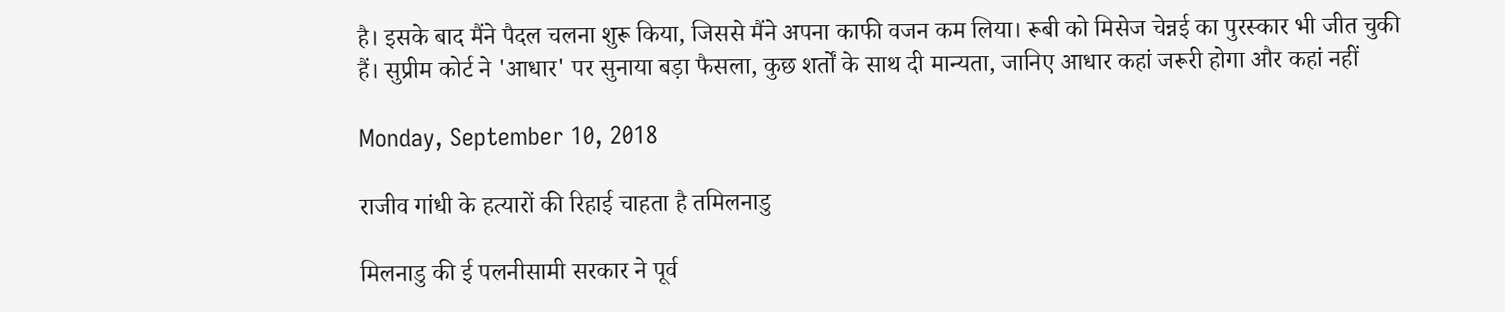है। इसके बाद मैंने पैदल चलना शुरू किया, जिससे मैंने अपना काफी वजन कम लिया। रूबी को मिसेज चेन्नई का पुरस्कार भी जीत चुकी हैं। सुप्रीम कोर्ट ने 'आधार' पर सुनाया बड़ा फैसला, कुछ शर्तों के साथ दी मान्यता, जानिए आधार कहां जरूरी होगा और कहां नहीं

Monday, September 10, 2018

राजीव गांधी के हत्यारों की रिहाई चाहता है तमिलनाडु

मिलनाडु की ई पलनीसामी सरकार ने पूर्व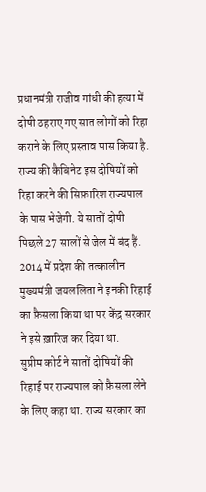प्रधानमंत्री राजीव गांधी की हत्या में दोषी ठहराए गए सात लोगों को रिहा कराने के लिए प्रस्ताव पास किया है.
राज्य की कैबिनेट इस दोषियों को रिहा करने की सिफ़ारिश राज्यपाल के पास भेजेगी. ये सातों दोषी पिछले 27 सालों से जेल में बंद हैं.
2014 में प्रदेश की तत्कालीन मुख्यमंत्री जयललिता ने इनकी रिहाई का फ़ैसला किया था पर केंद्र सरकार ने इसे ख़ारिज कर दिया था.
सुप्रीम कोर्ट ने सातों दोषियों की रिहाई पर राज्यपाल को फ़ैसला लेने के लिए कहा था. राज्य सरकार का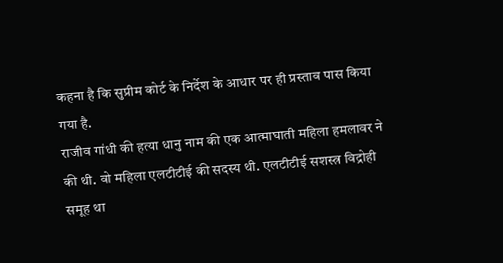कहना है कि सुप्रीम कोर्ट के निर्देश के आधार पर ही प्रस्ताव पास किया गया है.
राजीव गांधी की हत्या धानु नाम की एक आत्माघाती महिला हमलावर ने की थी. वो महिला एलटीटीई की सदस्य थी. एलटीटीई सशस्त्र विद्रोही समूह था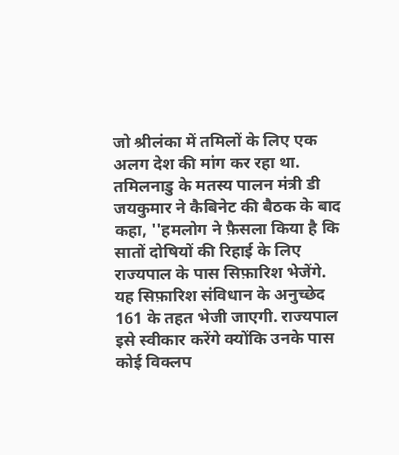जो श्रीलंका में तमिलों के लिए एक अलग देश की मांग कर रहा था.
तमिलनाडु के मतस्य पालन मंत्री डी जयकुमार ने कैबिनेट की बैठक के बाद कहा, ''हमलोग ने फ़ैसला किया है कि सातों दोषियों की रिहाई के लिए राज्यपाल के पास सिफ़ारिश भेजेंगे. यह सिफ़ारिश संविधान के अनुच्छेद 161 के तहत भेजी जाएगी. राज्यपाल इसे स्वीकार करेंगे क्योंकि उनके पास कोई विक्लप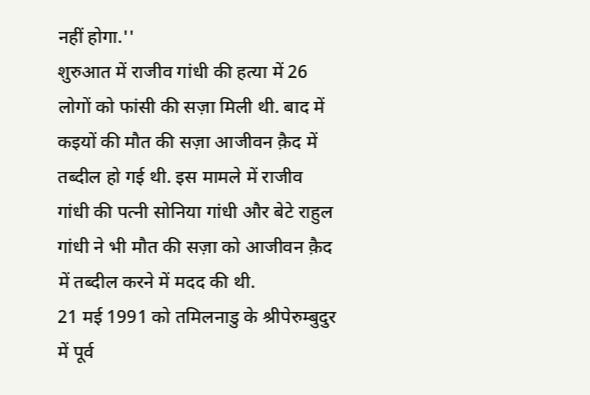नहीं होगा.''
शुरुआत में राजीव गांधी की हत्या में 26 लोगों को फांसी की सज़ा मिली थी. बाद में कइयों की मौत की सज़ा आजीवन क़ैद में तब्दील हो गई थी. इस मामले में राजीव गांधी की पत्नी सोनिया गांधी और बेटे राहुल गांधी ने भी मौत की सज़ा को आजीवन क़ैद में तब्दील करने में मदद की थी.
21 मई 1991 को तमिलनाडु के श्रीपेरुम्बुदुर में पूर्व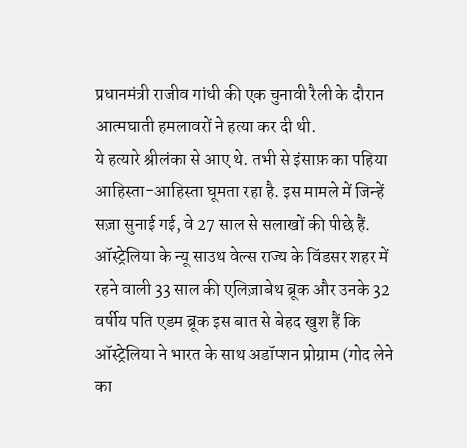प्रधानमंत्री राजीव गांधी की एक चुनावी रैली के दौरान आत्मघाती हमलावरों ने हत्या कर दी थी.
ये हत्यारे श्रीलंका से आए थे. तभी से इंसाफ़ का पहिया आहिस्ता-आहिस्ता घूमता रहा है. इस मामले में जिन्हें सज़ा सुनाई गई, वे 27 साल से सलाखों की पीछे हैं.
ऑस्ट्रेलिया के न्यू साउथ वेल्स राज्य के विंडसर शहर में रहने वाली 33 साल की एलिज़ाबेथ ब्रूक और उनके 32 वर्षीय पति एडम ब्रूक इस बात से बेहद खुश हैं कि ऑस्ट्रेलिया ने भारत के साथ अडॉप्शन प्रोग्राम (गोद लेने का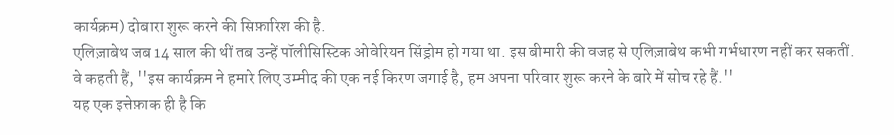कार्यक्रम) दोबारा शुरू करने की सिफ़ारिश की है.
एलिज़ाबेथ जब 14 साल की थीं तब उन्हें पॉलीसिस्टिक ओवेरियन सिंड्रोम हो गया था. इस बीमारी की वजह से एलिज़ाबेथ कभी गर्भधारण नहीं कर सकतीं.
वे कहती हैं, ''इस कार्यक्रम ने हमारे लिए उम्मीद की एक नई किरण जगाई है, हम अपना परिवार शुरू करने के बारे में सोच रहे हैं.''
यह एक इत्तेफ़ाक ही है कि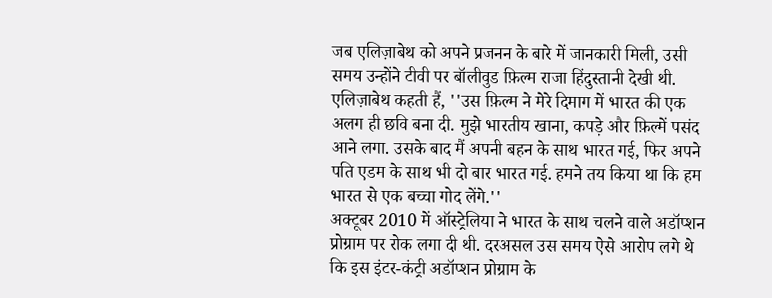जब एलिज़ाबेथ को अपने प्रजनन के बारे में जानकारी मिली, उसी समय उन्होंने टीवी पर बॉलीवुड फ़िल्म राजा हिंदुस्तानी देखी थी.
एलिज़ाबेथ कहती हैं, ''उस फ़िल्म ने मेरे दिमाग में भारत की एक अलग ही छवि बना दी. मुझे भारतीय खाना, कपड़े और फ़िल्में पसंद आने लगा. उसके बाद मैं अपनी बहन के साथ भारत गई, फिर अपने पति एडम के साथ भी दो बार भारत गई. हमने तय किया था कि हम भारत से एक बच्चा गोद लेंगे.''
अक्टूबर 2010 में ऑस्ट्रेलिया ने भारत के साथ चलने वाले अडॉप्शन प्रोग्राम पर रोक लगा दी थी. दरअसल उस समय ऐसे आरोप लगे थे कि इस इंटर-कंट्री अडॉप्शन प्रोग्राम के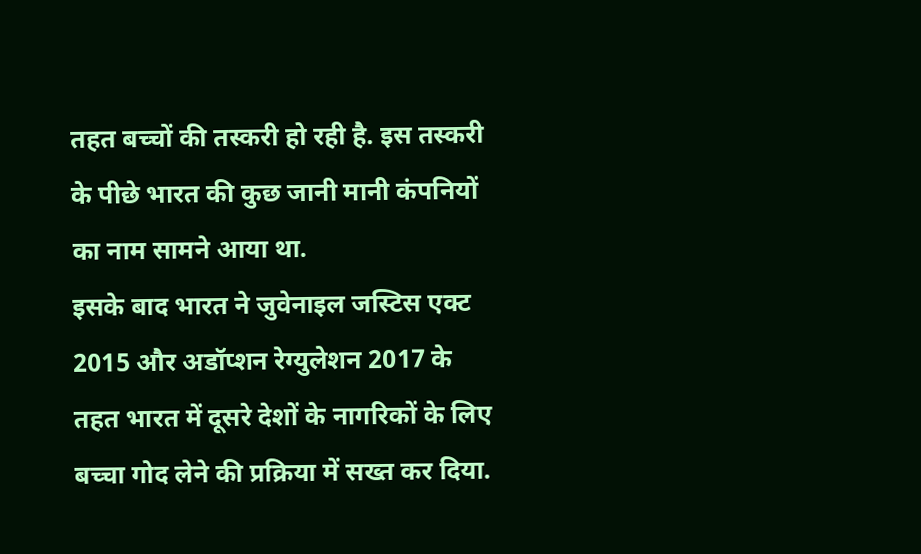तहत बच्चों की तस्करी हो रही है. इस तस्करी के पीछे भारत की कुछ जानी मानी कंपनियों का नाम सामने आया था.
इसके बाद भारत ने जुवेनाइल जस्टिस एक्ट 2015 और अडॉप्शन रेग्युलेशन 2017 के तहत भारत में दूसरे देशों के नागरिकों के लिए बच्चा गोद लेने की प्रक्रिया में सख्त कर दिया.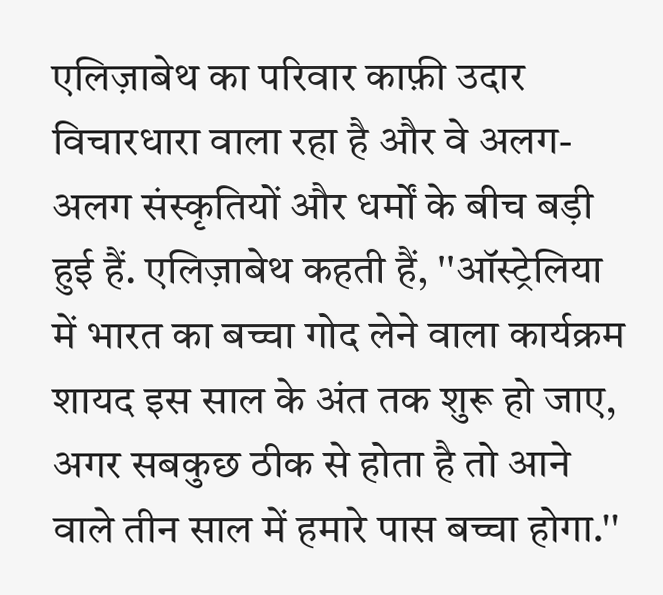एलिज़ाबेथ का परिवार काफ़ी उदार विचारधारा वाला रहा है और वे अलग-अलग संस्कृतियों और धर्मों के बीच बड़ी हुई हैं. एलिज़ाबेथ कहती हैं, ''ऑस्ट्रेलिया में भारत का बच्चा गोद लेने वाला कार्यक्रम शायद इस साल के अंत तक शुरू हो जाए, अगर सबकुछ ठीक से होता है तो आने वाले तीन साल में हमारे पास बच्चा होगा.''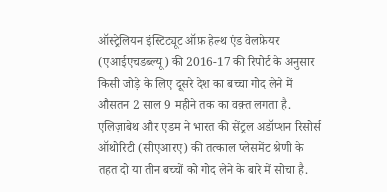ऑस्ट्रेलियन इंस्टिट्यूट ऑफ़ हेल्थ एंड वेलफ़ेयर (एआईएचडब्ल्यू) की 2016-17 की रिपोर्ट के अनुसार किसी जोड़े के लिए दूसरे देश का बच्चा गोद लेने में औसतन 2 साल 9 महीने तक का वक़्त लगता है.
एलिज़ाबेथ और एडम ने भारत की सेंट्रल अडॉप्शन रिसोर्स ऑथोरिटी (सीएआरए) की तत्काल प्लेसमेंट श्रेणी के तहत दो या तीन बच्चों को गोद लेने के बारे में सोचा है.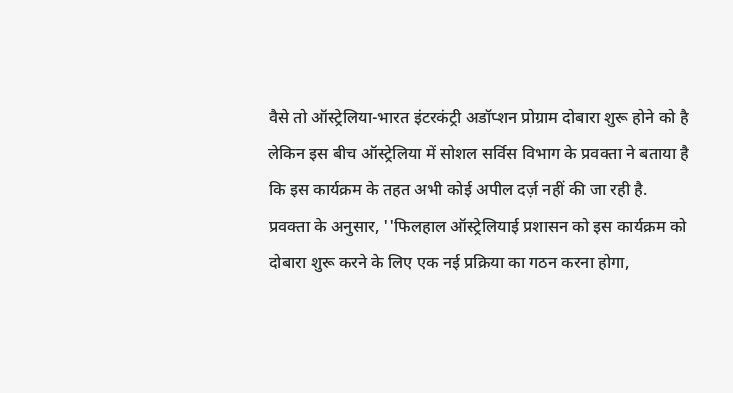वैसे तो ऑस्ट्रेलिया-भारत इंटरकंट्री अडॉप्शन प्रोग्राम दोबारा शुरू होने को है लेकिन इस बीच ऑस्ट्रेलिया में सोशल सर्विस विभाग के प्रवक्ता ने बताया है कि इस कार्यक्रम के तहत अभी कोई अपील दर्ज़ नहीं की जा रही है.
प्रवक्ता के अनुसार, ''फिलहाल ऑस्ट्रेलियाई प्रशासन को इस कार्यक्रम को दोबारा शुरू करने के लिए एक नई प्रक्रिया का गठन करना होगा,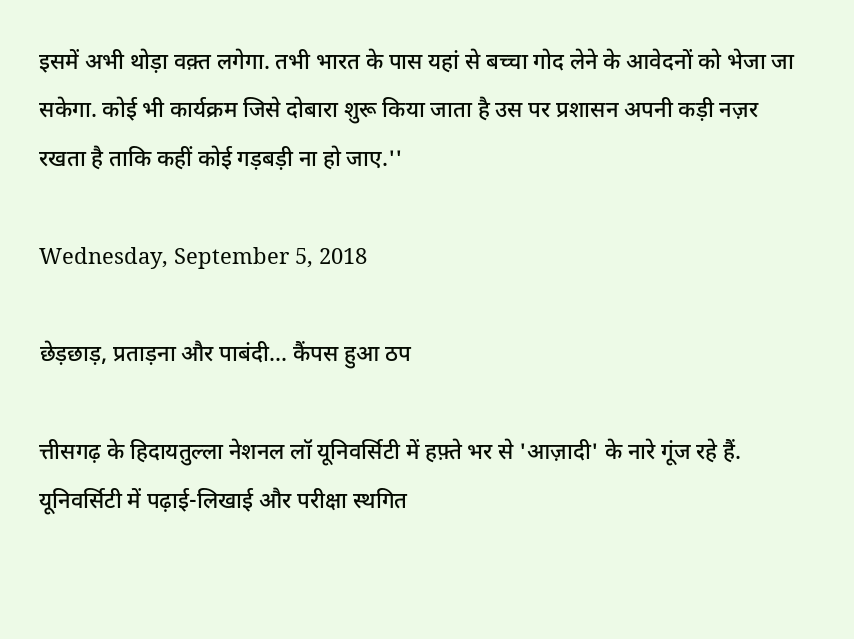इसमें अभी थोड़ा वक़्त लगेगा. तभी भारत के पास यहां से बच्चा गोद लेने के आवेदनों को भेजा जा सकेगा. कोई भी कार्यक्रम जिसे दोबारा शुरू किया जाता है उस पर प्रशासन अपनी कड़ी नज़र रखता है ताकि कहीं कोई गड़बड़ी ना हो जाए.''

Wednesday, September 5, 2018

छेड़छाड़, प्रताड़ना और पाबंदी... कैंपस हुआ ठप

त्तीसगढ़ के हिदायतुल्ला नेशनल लॉ यूनिवर्सिटी में हफ़्ते भर से 'आज़ादी' के नारे गूंज रहे हैं.
यूनिवर्सिटी में पढ़ाई-लिखाई और परीक्षा स्थगित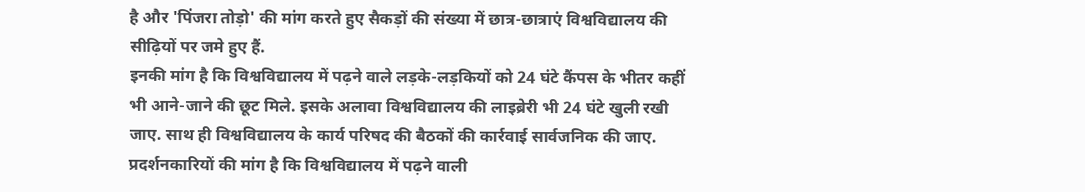है और 'पिंजरा तोड़ो' की मांग करते हुए सैकड़ों की संख्या में छात्र-छात्राएं विश्वविद्यालय की सीढ़ियों पर जमे हुए हैं.
इनकी मांग है कि विश्वविद्यालय में पढ़ने वाले लड़के-लड़कियों को 24 घंटे कैंपस के भीतर कहीं भी आने-जाने की छूट मिले. इसके अलावा विश्वविद्यालय की लाइब्रेरी भी 24 घंटे खुली रखी जाए. साथ ही विश्वविद्यालय के कार्य परिषद की बैठकों की कार्रवाई सार्वजनिक की जाए.
प्रदर्शनकारियों की मांग है कि विश्वविद्यालय में पढ़ने वाली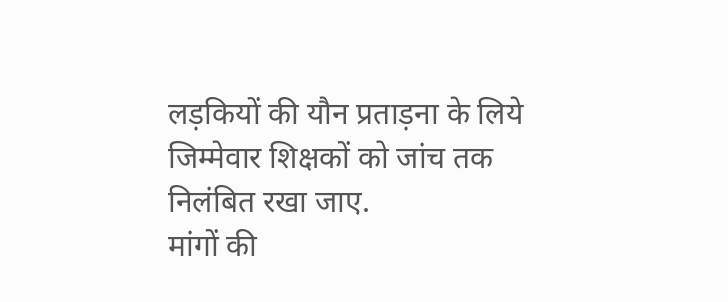लड़कियों की यौन प्रताड़ना के लिये जिम्मेवार शिक्षकों को जांच तक निलंबित रखा जाए.
मांगों की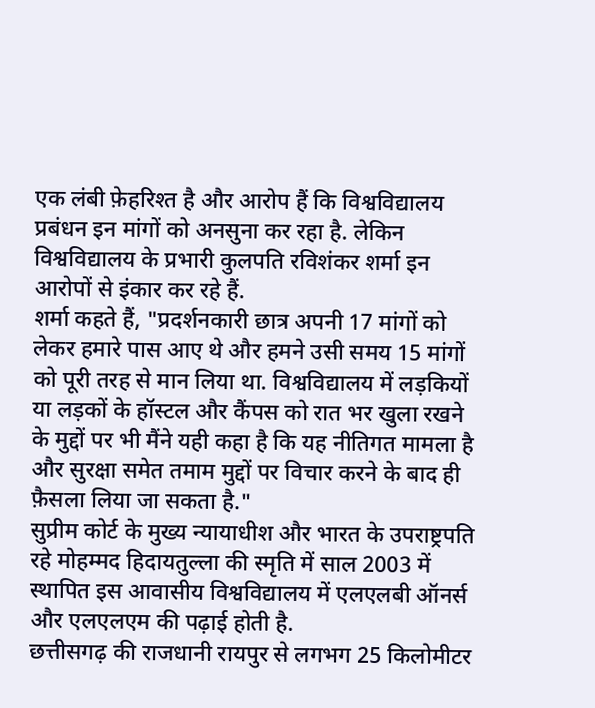एक लंबी फ़ेहरिश्त है और आरोप हैं कि विश्वविद्यालय प्रबंधन इन मांगों को अनसुना कर रहा है. लेकिन विश्वविद्यालय के प्रभारी कुलपति रविशंकर शर्मा इन आरोपों से इंकार कर रहे हैं.
शर्मा कहते हैं, "प्रदर्शनकारी छात्र अपनी 17 मांगों को लेकर हमारे पास आए थे और हमने उसी समय 15 मांगों को पूरी तरह से मान लिया था. विश्वविद्यालय में लड़कियों या लड़कों के हॉस्टल और कैंपस को रात भर खुला रखने के मुद्दों पर भी मैंने यही कहा है कि यह नीतिगत मामला है और सुरक्षा समेत तमाम मुद्दों पर विचार करने के बाद ही फ़ैसला लिया जा सकता है."
सुप्रीम कोर्ट के मुख्य न्यायाधीश और भारत के उपराष्ट्रपति रहे मोहम्मद हिदायतुल्ला की स्मृति में साल 2003 में स्थापित इस आवासीय विश्वविद्यालय में एलएलबी ऑनर्स और एलएलएम की पढ़ाई होती है.
छत्तीसगढ़ की राजधानी रायपुर से लगभग 25 किलोमीटर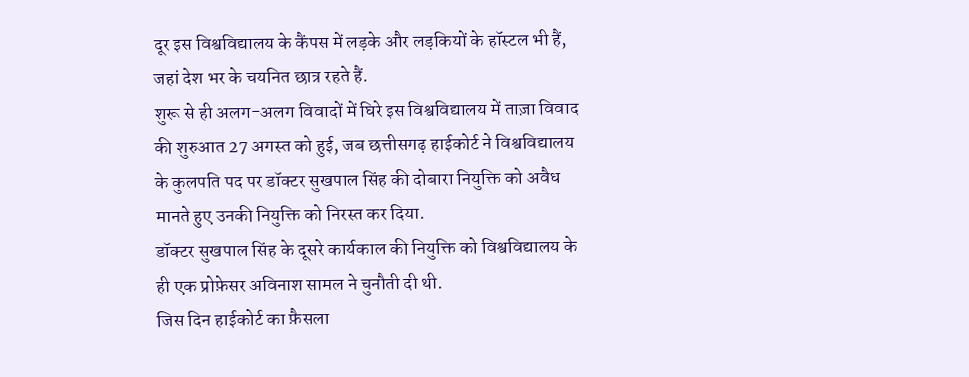दूर इस विश्वविद्यालय के कैंपस में लड़के और लड़कियों के हॉस्टल भी हैं, जहां देश भर के चयनित छात्र रहते हैं.
शुरू से ही अलग-अलग विवादों में घिरे इस विश्वविद्यालय में ताज़ा विवाद की शुरुआत 27 अगस्त को हुई, जब छत्तीसगढ़ हाईकोर्ट ने विश्वविद्यालय के कुलपति पद पर डॉक्टर सुखपाल सिंह की दोबारा नियुक्ति को अवैध मानते हुए उनकी नियुक्ति को निरस्त कर दिया.
डॉक्टर सुखपाल सिंह के दूसरे कार्यकाल की नियुक्ति को विश्वविद्यालय के ही एक प्रोफ़ेसर अविनाश सामल ने चुनौती दी थी.
जिस दिन हाईकोर्ट का फ़ैसला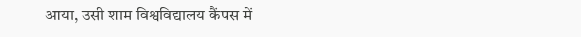आया, उसी शाम विश्वविद्यालय कैंपस में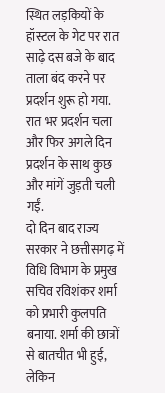स्थित लड़कियों के हॉस्टल के गेट पर रात साढ़े दस बजे के बाद ताला बंद करने पर प्रदर्शन शुरू हो गया.
रात भर प्रदर्शन चला और फिर अगले दिन प्रदर्शन के साथ कुछ और मांगें जुड़ती चली गईं.
दो दिन बाद राज्य सरकार ने छत्तीसगढ़ में विधि विभाग के प्रमुख सचिव रविशंकर शर्मा को प्रभारी कुलपति बनाया. शर्मा की छात्रों से बातचीत भी हुई, लेकिन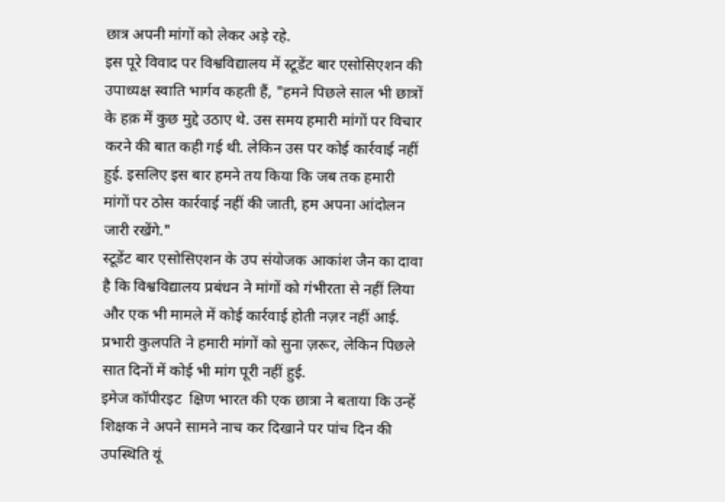छात्र अपनी मांगों को लेकर अड़े रहे.
इस पूरे विवाद पर विश्वविद्यालय में स्टूडेंट बार एसोसिएशन की उपाध्यक्ष स्वाति भार्गव कहती हैं, "हमने पिछले साल भी छात्रों के हक़ में कुछ मुद्दे उठाए थे. उस समय हमारी मांगों पर विचार करने की बात कही गई थी. लेकिन उस पर कोई कार्रवाई नहीं हुई. इसलिए इस बार हमने तय किया कि जब तक हमारी मांगों पर ठोस कार्रवाई नहीं की जाती, हम अपना आंदोलन जारी रखेंगे."
स्टूडेंट बार एसोसिएशन के उप संयोजक आकांश जैन का दावा है कि विश्वविद्यालय प्रबंधन ने मांगों को गंभीरता से नहीं लिया और एक भी मामले में कोई कार्रवाई होती नज़र नहीं आई. प्रभारी कुलपति ने हमारी मांगों को सुना ज़रूर, लेकिन पिछले सात दिनों में कोई भी मांग पूरी नहीं हुई.
इमेज कॉपीरइट  क्षिण भारत की एक छात्रा ने बताया कि उन्हें शिक्षक ने अपने सामने नाच कर दिखाने पर पांच दिन की उपस्थिति यूं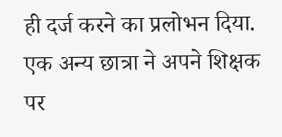ही दर्ज करने का प्रलोभन दिया. एक अन्य छात्रा ने अपने शिक्षक पर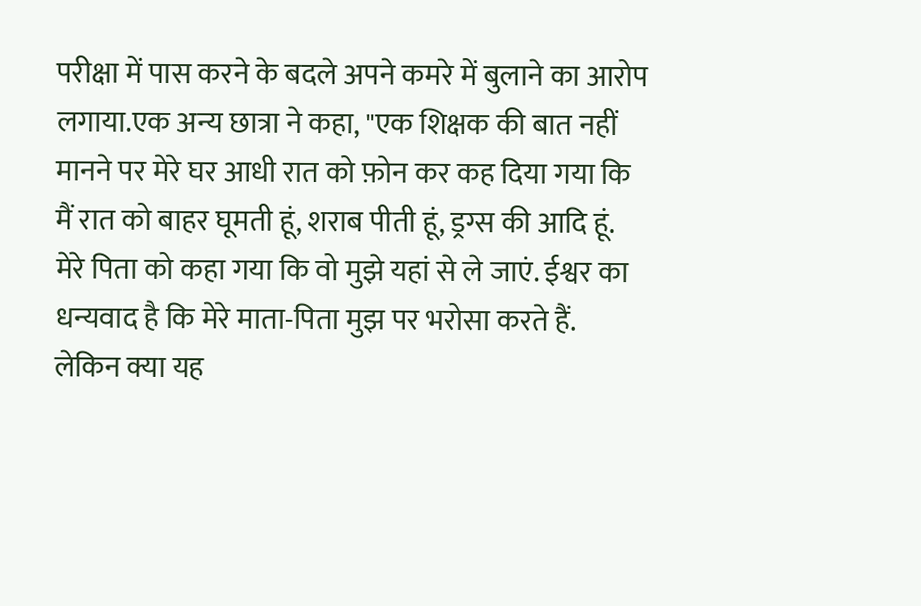परीक्षा में पास करने के बदले अपने कमरे में बुलाने का आरोप लगाया.एक अन्य छात्रा ने कहा, "एक शिक्षक की बात नहीं मानने पर मेरे घर आधी रात को फ़ोन कर कह दिया गया कि मैं रात को बाहर घूमती हूं, शराब पीती हूं, ड्रग्स की आदि हूं. मेरे पिता को कहा गया कि वो मुझे यहां से ले जाएं. ईश्वर का धन्यवाद है कि मेरे माता-पिता मुझ पर भरोसा करते हैं. लेकिन क्या यह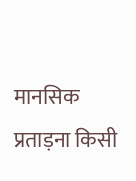मानसिक प्रताड़ना किसी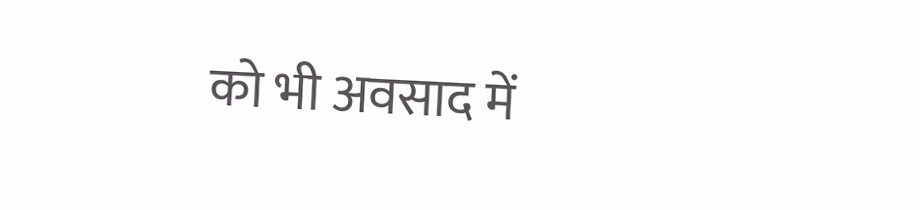को भी अवसाद में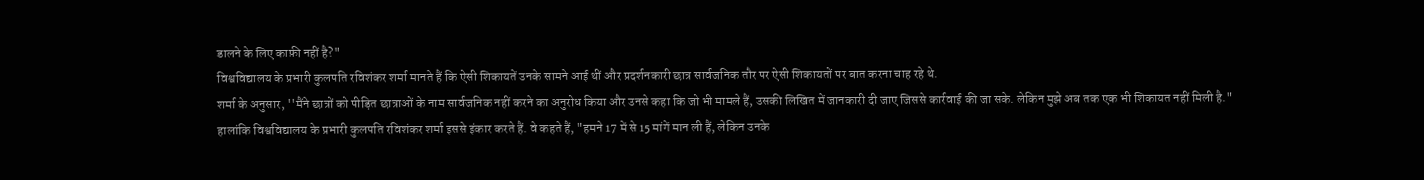डालने के लिए काफ़ी नहीं है?"
विश्वविद्यालय के प्रभारी कुलपति रविशंकर शर्मा मानते हैं कि ऐसी शिकायतें उनके सामने आई थीं और प्रदर्शनकारी छात्र सार्वजनिक तौर पर ऐसी शिकायतों पर बात करना चाह रहे थे.
शर्मा के अनुसार, ''मैंने छात्रों को पीड़ित छात्राओं के नाम सार्वजनिक नहीं करने का अनुरोध किया और उनसे कहा कि जो भी मामले हैं, उसकी लिखित में जानकारी दी जाए जिससे कार्रवाई की जा सके. लेकिन मुझे अब तक एक भी शिकायत नहीं मिली है."
हालांकि विश्वविद्यालय के प्रभारी कुलपति रविशंकर शर्मा इससे इंकार करते हैं. वे कहते हैं, "हमने 17 में से 15 मांगें मान ली हैं, लेकिन उनके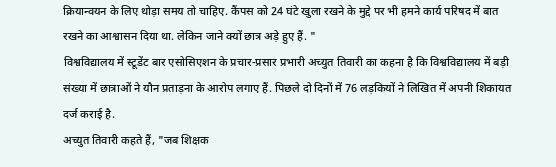क्रियान्वयन के लिए थोड़ा समय तो चाहिए. कैंपस को 24 घंटे खुला रखने के मुद्दे पर भी हमने कार्य परिषद में बात रखने का आश्वासन दिया था. लेकिन जाने क्यों छात्र अड़े हुए हैं. "
विश्वविद्यालय में स्टूडेंट बार एसोसिएशन के प्रचार-प्रसार प्रभारी अच्युत तिवारी का कहना है कि विश्वविद्यालय में बड़ी संख्या में छात्राओं ने यौन प्रताड़ना के आरोप लगाए हैं. पिछले दो दिनों में 76 लड़कियों ने लिखित में अपनी शिकायत दर्ज कराई है.
अच्युत तिवारी कहते हैं, "जब शिक्षक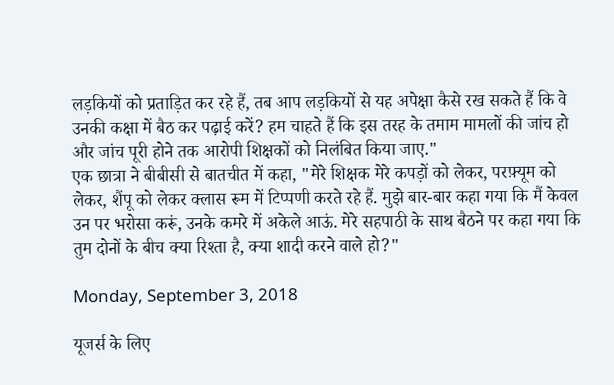लड़कियों को प्रताड़ित कर रहे हैं, तब आप लड़कियों से यह अपेक्षा कैसे रख सकते हैं कि वे उनकी कक्षा में बैठ कर पढ़ाई करें? हम चाहते हैं कि इस तरह के तमाम मामलों की जांच हो और जांच पूरी होने तक आरोपी शिक्षकों को निलंबित किया जाए."
एक छात्रा ने बीबीसी से बातचीत में कहा, "मेरे शिक्षक मेरे कपड़ों को लेकर, परफ़्यूम को लेकर, शैंपू को लेकर क्लास रूम में टिप्पणी करते रहे हैं. मुझे बार-बार कहा गया कि मैं केवल उन पर भरोसा करूं, उनके कमरे में अकेले आऊं. मेरे सहपाठी के साथ बैठने पर कहा गया कि तुम दोनों के बीच क्या रिश्ता है, क्या शादी करने वाले हो?"

Monday, September 3, 2018

यूजर्स के लिए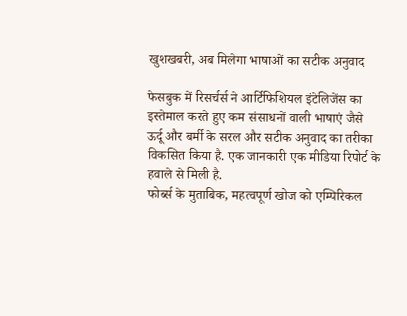खुशखबरी, अब मिलेगा भाषाओं का सटीक अनुवाद

फेसबुक में रिसर्चर्स ने आर्टिफिशियल इंटेलिजेंस का इस्तेमाल करते हुए कम संसाधनों वाली भाषाएं जैसे ऊर्दू और बर्मी के सरल और सटीक अनुवाद का तरीका विकसित किया है. एक जानकारी एक मीडिया रिपोर्ट के हवाले से मिली है.
फोर्ब्स के मुताबिक, महत्वपूर्ण खोज को एम्पिरिकल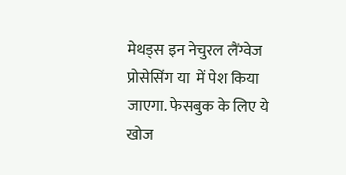मेथड्स इन नेचुरल लैंग्वेज प्रोसेसिंग या  में पेश किया जाएगा. फेसबुक के लिए ये खोज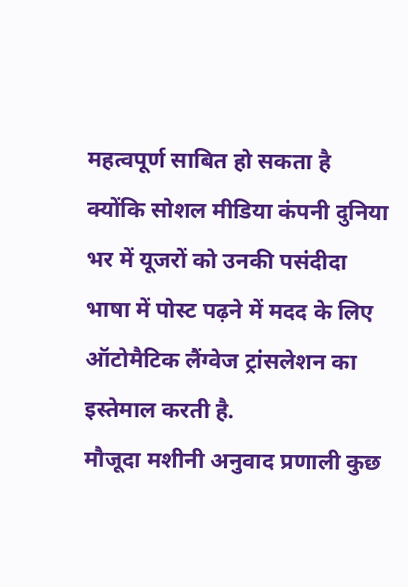महत्वपूर्ण साबित हो सकता है क्योंकि सोशल मीडिया कंपनी दुनिया भर में यूजरों को उनकी पसंदीदा भाषा में पोस्ट पढ़ने में मदद के लिए ऑटोमैटिक लैंग्वेज ट्रांसलेशन का इस्तेमाल करती है.
मौजूदा मशीनी अनुवाद प्रणाली कुछ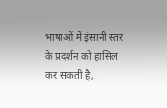भाषाओं में इंसानी स्तर के प्रदर्शन को हासिल कर सकती है,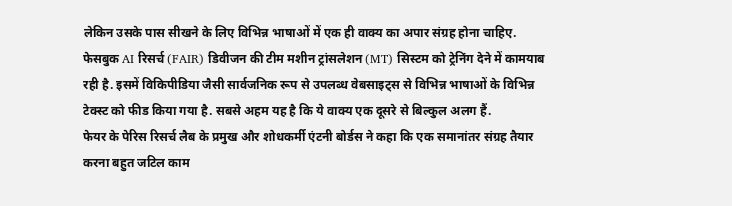लेकिन उसके पास सीखने के लिए विभिन्न भाषाओं में एक ही वाक्य का अपार संग्रह होना चाहिए.
फेसबुक AI रिसर्च (FAIR) डिवीजन की टीम मशीन ट्रांसलेशन (MT) सिस्टम को ट्रेनिंग देने में कामयाब रही है. इसमें विकिपीडिया जैसी सार्वजनिक रूप से उपलब्ध वेबसाइट्स से विभिन्न भाषाओं के विभिन्न टेक्स्ट को फीड किया गया है. सबसे अहम यह है कि ये वाक्य एक दूसरे से बिल्कुल अलग हैं.
फेयर के पेरिस रिसर्च लैब के प्रमुख और शोधकर्मी एंटनी बोर्डस ने कहा कि एक समानांतर संग्रह तैयार करना बहुत जटिल काम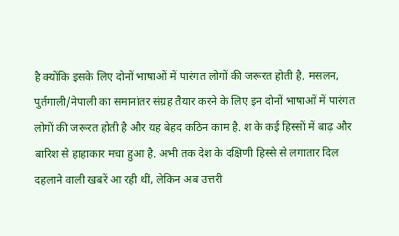है क्योंकि इसके लिए दोनों भाषाओं में पारंगत लोगों की जरूरत होती है. मसलन, पुर्तगाली/नेपाली का समानांतर संग्रह तैयार करने के लिए इन दोनों भाषाओं में पारंगत लोगों की जरूरत होती है और यह बेहद कठिन काम है. श के कई हिस्सों में बाढ़ और बारिश से हाहाकार मचा हुआ है. अभी तक देश के दक्षिणी हिस्से से लगातार दिल दहलाने वाली खबरें आ रही थीं, लेकिन अब उत्तरी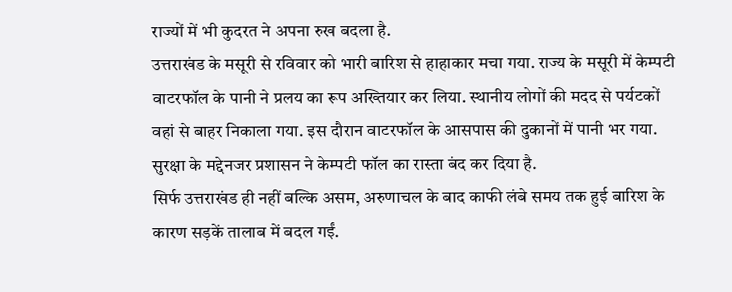राज्यों में भी कुदरत ने अपना रुख बदला है.
उत्तराखंड के मसूरी से रविवार को भारी बारिश से हाहाकार मचा गया. राज्य के मसूरी में केम्पटी वाटरफॉल के पानी ने प्रलय का रूप अख्त‍ियार कर लिया. स्थानीय लोगों की मदद से पर्यटकों वहां से बाहर निकाला गया. इस दौरान वाटरफॉल के आसपास की दुकानों में पानी भर गया. सुरक्षा के मद्देनजर प्रशासन ने केम्पटी फॉल का रास्ता बंद कर दिया है.
सिर्फ उत्तराखंड ही नहीं बल्कि असम, अरुणाचल के बाद काफी लंबे समय तक हुई बारिश के कारण सड़कें तालाब में बदल गईं.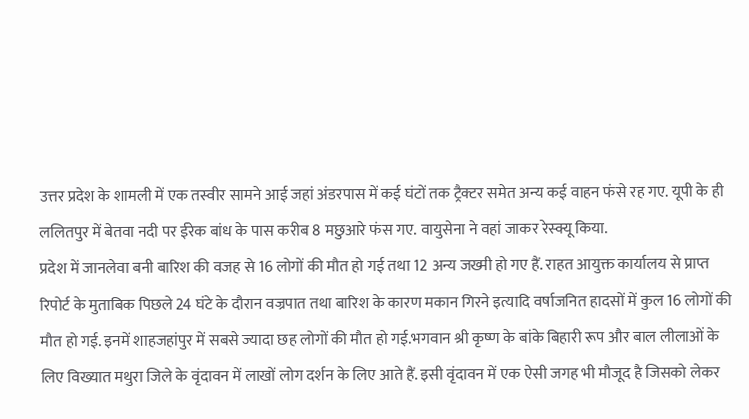उत्तर प्रदेश के शामली में एक तस्वीर सामने आई जहां अंडरपास में कई घंटों तक ट्रैक्टर समेत अन्य कई वाहन फंसे रह गए. यूपी के ही ललितपुर में बेतवा नदी पर ईरेक बांध के पास करीब 8 मछुआरे फंस गए. वायुसेना ने वहां जाकर रेस्क्यू किया.
प्रदेश में जानलेवा बनी बारिश की वजह से 16 लोगों की मौत हो गई तथा 12 अन्य जख्मी हो गए हैं. राहत आयुक्त कार्यालय से प्राप्त रिपोर्ट के मुताबिक पिछले 24 घंटे के दौरान वज्रपात तथा बारिश के कारण मकान गिरने इत्यादि वर्षाजनित हादसों में कुल 16 लोगों की मौत हो गई. इनमें शाहजहांपुर में सबसे ज्यादा छह लोगों की मौत हो गई.भगवान श्री कृष्ण के बांके बिहारी रूप और बाल लीलाओं के लिए विख्यात मथुरा जिले के वृंदावन में लाखों लोग दर्शन के लिए आते हैं. इसी वृंदावन में एक ऐसी जगह भी मौजूद है जिसको लेकर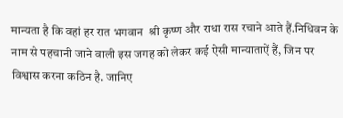मान्यता है कि वहां हर रात भगवान  श्री कृष्ण और राधा रास रचाने आते हैं.निधिवन के नाम से पहचानी जाने वाली इस जगह को लेकर कई ऐसी मान्याताऐं हैं, जिन पर विश्वास करना कठिन है. जानिए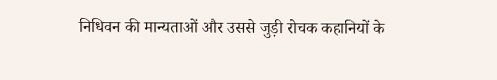निधिवन की मान्यताओं और उससे जुड़ी रोचक कहानियों के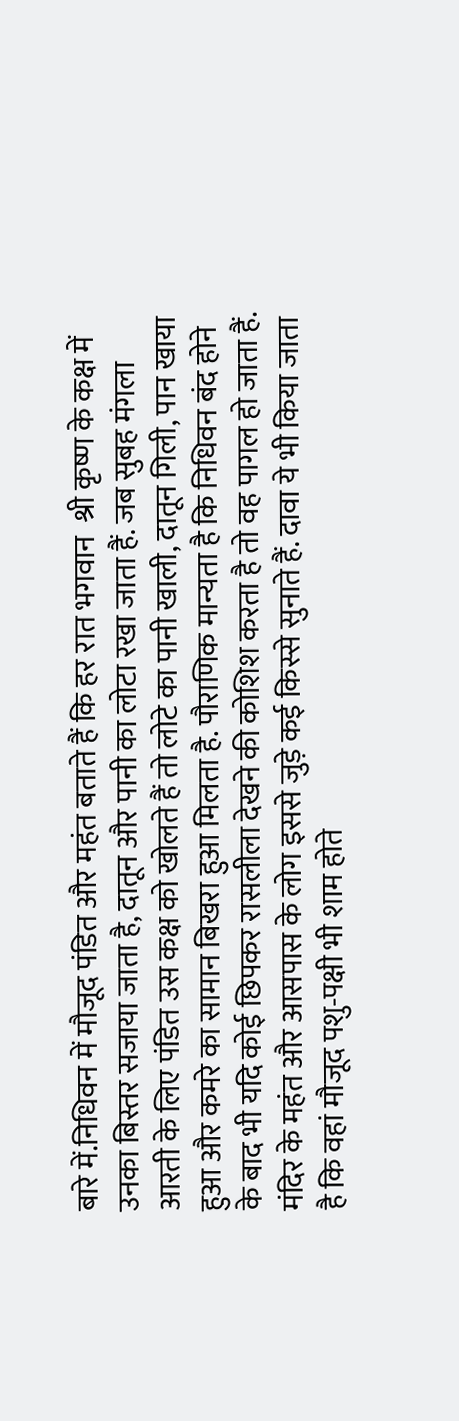बारे में.निधिवन में मौजूद पंडित और महंत बताते हैं कि हर रात भगवान  श्री कृष्ण के कक्ष में उनका बिस्तर सजाया जाता है, दातून और पानी का लोटा रखा जाता हैं. जब सुबह मंगला आरती के लिए पंडित उस कक्ष को खोलते हैं तो लोटे का पानी खाली, दातून गिली, पान खाया हुआ और कमरे का सामान बिखरा हुआ मिलता है. पौराणिक मान्यता है कि निधिवन बंद होने के बाद भी यदि कोई छिपकर रासलीला देखने की कोशिश करता है तो वह पागल हो जाता हैं. मंदिर के महंत और आसपास के लोग इससे जुड़े कई किस्से सुनाते हैं. दावा ये भी किया जाता है कि वहां मौजूद पशु-पक्षी भी शाम होते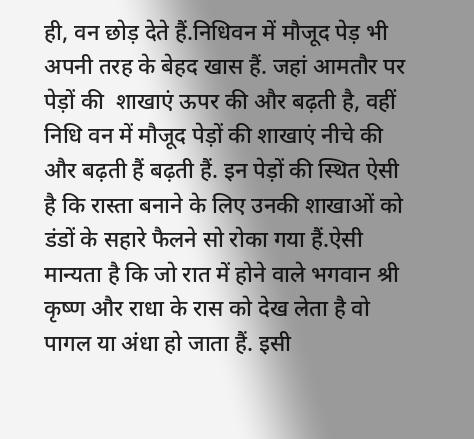ही, वन छोड़ देते हैं.निधिवन में मौजूद पेड़ भी अपनी तरह के बेहद खास हैं. जहां आमतौर पर पेड़ों की  शाखाएं ऊपर की और बढ़ती है, वहीं निधि वन में मौजूद पेड़ों की शाखाएं नीचे की और बढ़ती हैं बढ़ती हैं. इन पेड़ों की स्थि‍त ऐसी है कि रास्ता बनाने के लिए उनकी शाखाओं को डंडों के सहारे फैलने सो रोका गया हैं.ऐसी मान्यता है कि जो रात में होने वाले भगवान श्री कृष्ण और राधा के रास को देख लेता है वो पागल या अंधा हो जाता हैं. इसी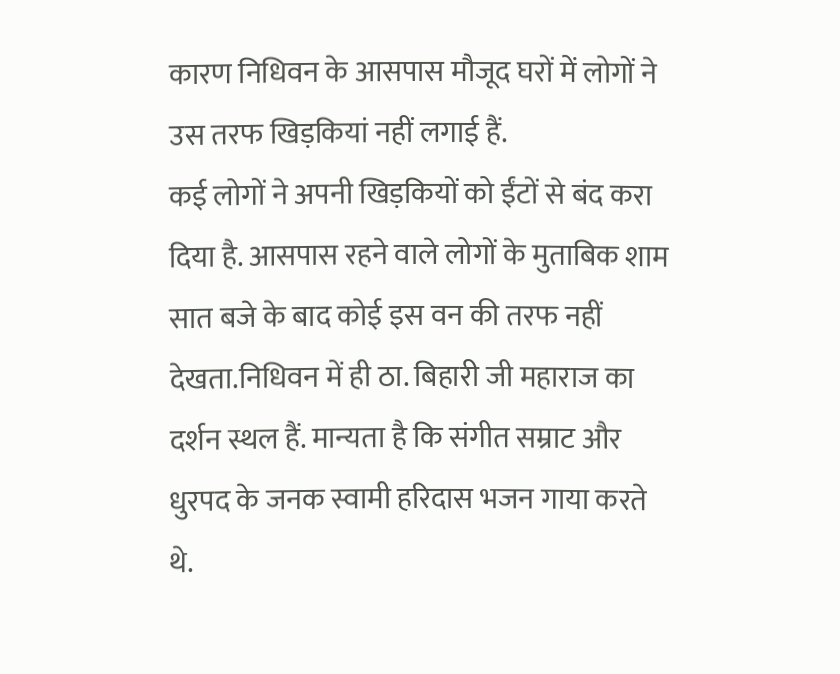कारण निधिवन के आसपास मौजूद घरों में लोगों ने उस तरफ खिड़कियां नहीं लगाई हैं.
कई लोगों ने अपनी खिड़कियों को ईंटों से बंद करा दिया है. आसपास रहने वाले लोगों के मुताबिक शाम सात बजे के बाद कोई इस वन की तरफ नहीं देखता.निधिवन में ही ठा. बिहारी जी महाराज का दर्शन स्थल हैं. मान्यता है कि संगीत सम्राट और धुरपद के जनक स्वामी हरिदास भजन गाया करते थे.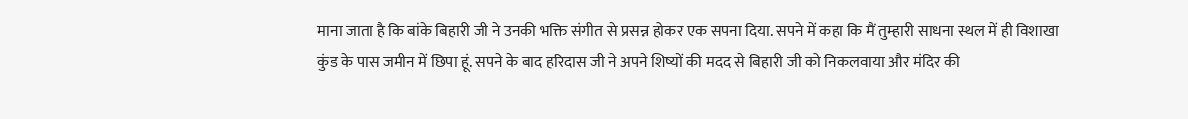माना जाता है कि बांके बिहारी जी ने उनकी भक्ति संगीत से प्रसन्न होकर एक सपना दिया. सपने में कहा कि मैं तुम्हारी साधना स्थल में ही विशाखा कुंड के पास जमीन में छिपा हूं. सपने के बाद हरिदास जी ने अपने शिष्यों की मदद से बिहारी जी को निकलवाया और मंदिर की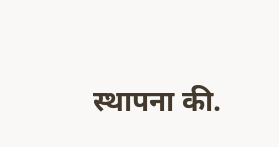स्थापना की.